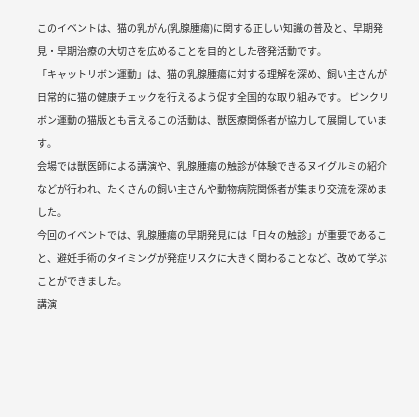このイベントは、猫の乳がん(乳腺腫瘍)に関する正しい知識の普及と、早期発見・早期治療の大切さを広めることを目的とした啓発活動です。
「キャットリボン運動」は、猫の乳腺腫瘍に対する理解を深め、飼い主さんが日常的に猫の健康チェックを行えるよう促す全国的な取り組みです。 ピンクリボン運動の猫版とも言えるこの活動は、獣医療関係者が協力して展開しています。
会場では獣医師による講演や、乳腺腫瘍の触診が体験できるヌイグルミの紹介などが行われ、たくさんの飼い主さんや動物病院関係者が集まり交流を深めました。
今回のイベントでは、乳腺腫瘍の早期発見には「日々の触診」が重要であること、避妊手術のタイミングが発症リスクに大きく関わることなど、改めて学ぶことができました。
講演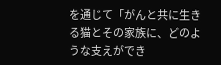を通じて「がんと共に生きる猫とその家族に、どのような支えができ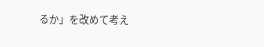るか」を改めて考え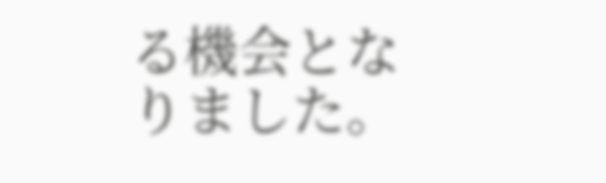る機会となりました。